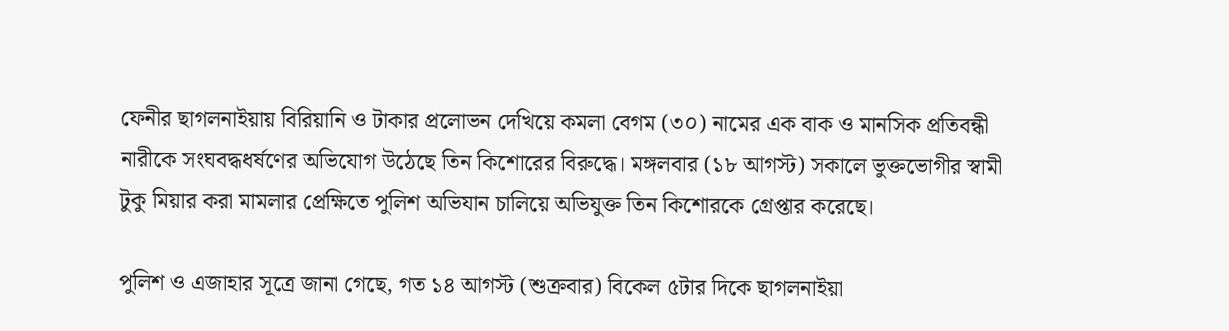ফেনীর ছাগলনাইয়ায় বিরিয়ানি ও টাকার প্রলোভন দেখিয়ে কমলা বেগম (৩০) নামের এক বাক ও মানসিক প্রতিবন্ধী নারীকে সংঘবদ্ধধর্ষণের অভিযোগ উঠেছে তিন কিশোরের বিরুদ্ধে। মঙ্গলবার (১৮ আগস্ট) সকালে ভুক্তভোগীর স্বামী টুকু মিয়ার করা মামলার প্রেক্ষিতে পুলিশ অভিযান চালিয়ে অভিযুক্ত তিন কিশোরকে গ্রেপ্তার করেছে।

পুলিশ ও এজাহার সূত্রে জানা গেছে, গত ১৪ আগস্ট (শুক্রবার) বিকেল ৫টার দিকে ছাগলনাইয়া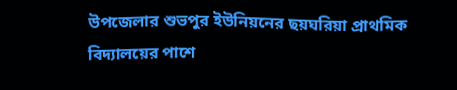উপজেলার শুভপুর ইউনিয়নের ছয়ঘরিয়া প্রাথমিক বিদ্যালয়ের পাশে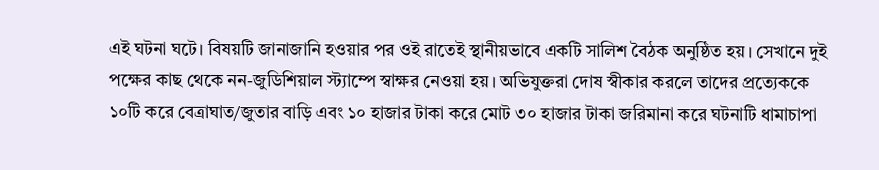এই ঘটনা ঘটে। বিষয়টি জানাজানি হওয়ার পর ওই রাতেই স্থানীয়ভাবে একটি সালিশ বৈঠক অনুষ্ঠিত হয়। সেখানে দুই পক্ষের কাছ থেকে নন-জুডিশিয়াল স্ট্যাম্পে স্বাক্ষর নেওয়া হয়। অভিযুক্তরা দোষ স্বীকার করলে তাদের প্রত্যেককে ১০টি করে বেত্রাঘাত/জুতার বাড়ি এবং ১০ হাজার টাকা করে মোট ৩০ হাজার টাকা জরিমানা করে ঘটনাটি ধামাচাপা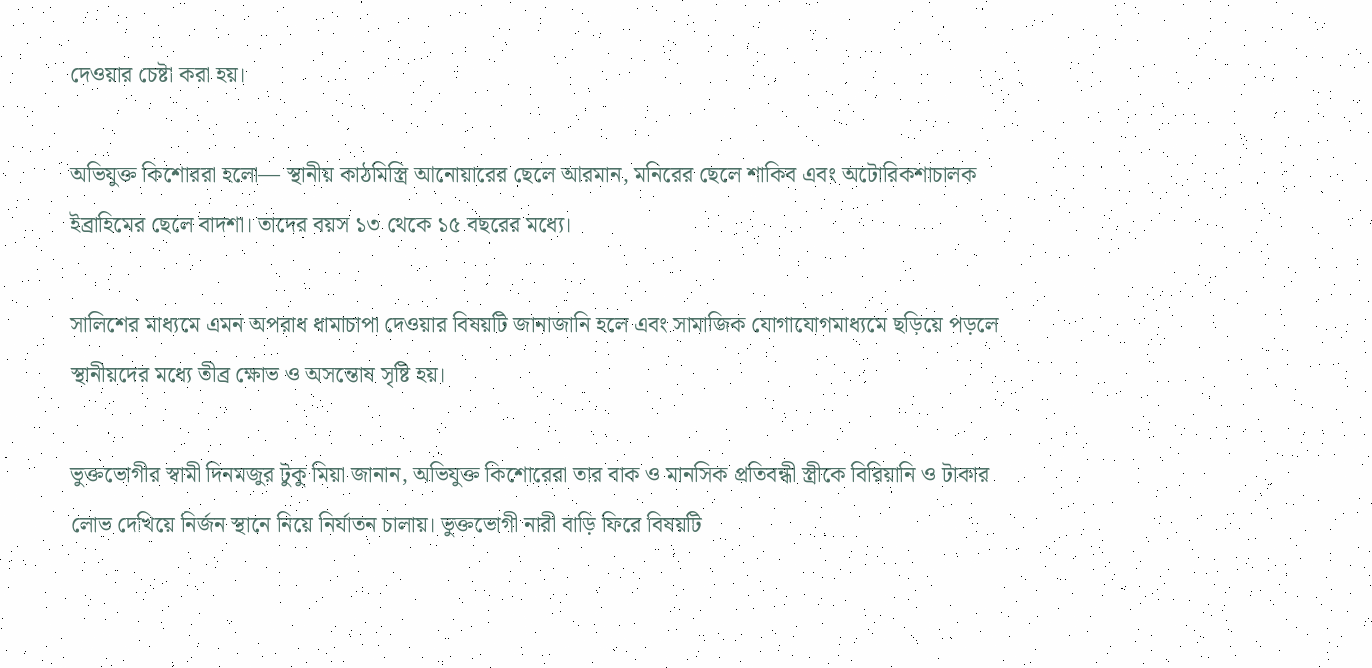দেওয়ার চেষ্টা করা হয়।

অভিযুক্ত কিশোররা হলো— স্থানীয় কাঠমিস্ত্রি আনোয়ারের ছেলে আরমান, মনিরের ছেলে শাকিব এবং অটোরিকশাচালক ইব্রাহিমের ছেলে বাদশা। তাদের বয়স ১৩ থেকে ১৫ বছরের মধ্যে।

সালিশের মাধ্যমে এমন অপরাধ ধামাচাপা দেওয়ার বিষয়টি জানাজানি হলে এবং সামাজিক যোগাযোগমাধ্যমে ছড়িয়ে পড়লে স্থানীয়দের মধ্যে তীব্র ক্ষোভ ও অসন্তোষ সৃষ্টি হয়।

ভুক্তভোগীর স্বামী দিনমজুর টুকু মিয়া জানান, অভিযুক্ত কিশোরেরা তার বাক ও মানসিক প্রতিবন্ধী স্ত্রীকে বিরিয়ানি ও টাকার লোভ দেখিয়ে নির্জন স্থানে নিয়ে নির্যাতন চালায়। ভুক্তভোগী নারী বাড়ি ফিরে বিষয়টি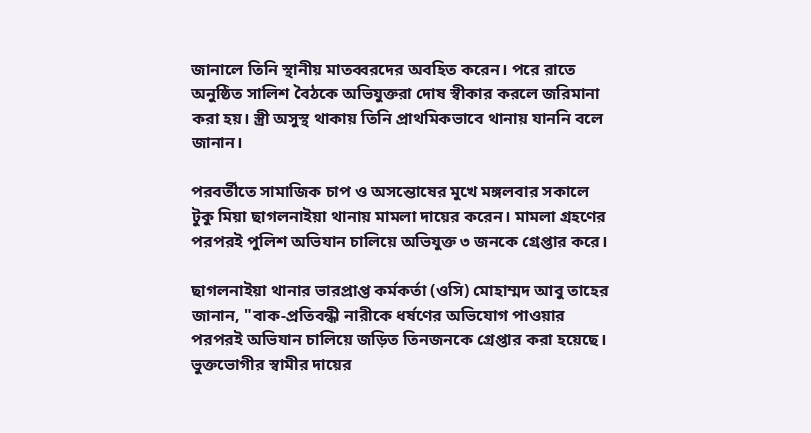জানালে তিনি স্থানীয় মাতব্বরদের অবহিত করেন। পরে রাতে অনুষ্ঠিত সালিশ বৈঠকে অভিযুক্তরা দোষ স্বীকার করলে জরিমানা করা হয়। স্ত্রী অসুস্থ থাকায় তিনি প্রাথমিকভাবে থানায় যাননি বলে জানান।

পরবর্তীতে সামাজিক চাপ ও অসন্তোষের মুখে মঙ্গলবার সকালে টুকু মিয়া ছাগলনাইয়া থানায় মামলা দায়ের করেন। মামলা গ্রহণের পরপরই পুলিশ অভিযান চালিয়ে অভিযুক্ত ৩ জনকে গ্রেপ্তার করে।

ছাগলনাইয়া থানার ভারপ্রাপ্ত কর্মকর্তা (ওসি) মোহাম্মদ আবু তাহের জানান, "বাক-প্রতিবন্ধী নারীকে ধর্ষণের অভিযোগ পাওয়ার পরপরই অভিযান চালিয়ে জড়িত তিনজনকে গ্রেপ্তার করা হয়েছে। ভুক্তভোগীর স্বামীর দায়ের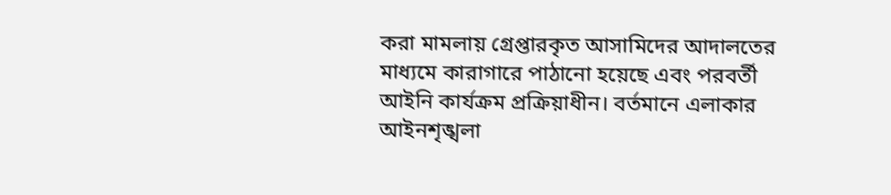করা মামলায় গ্রেপ্তারকৃত আসামিদের আদালতের মাধ্যমে কারাগারে পাঠানো হয়েছে এবং পরবর্তী আইনি কার্যক্রম প্রক্রিয়াধীন। বর্তমানে এলাকার আইনশৃঙ্খলা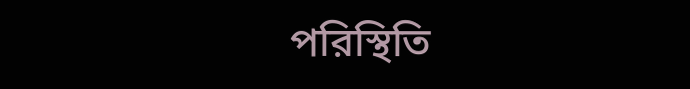পরিস্থিতি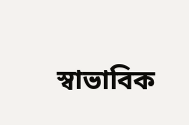স্বাভাবিক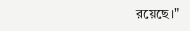রয়েছে।"